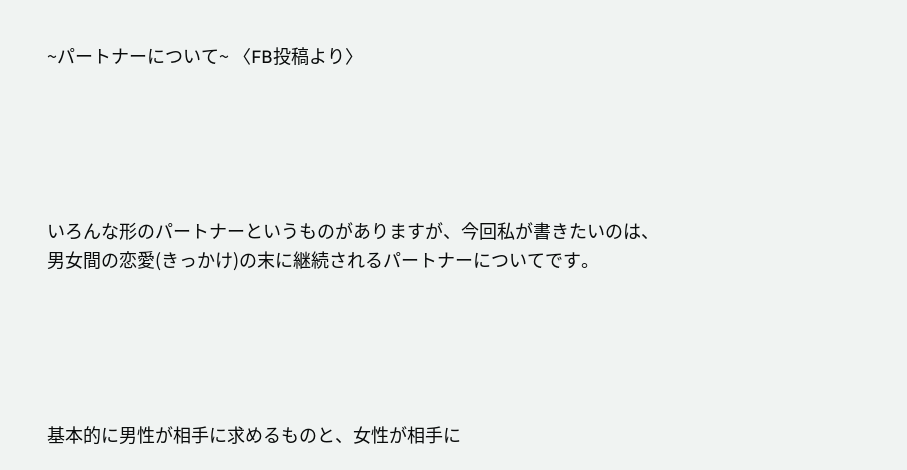~パートナーについて~ 〈FB投稿より〉





いろんな形のパートナーというものがありますが、今回私が書きたいのは、男女間の恋愛(きっかけ)の末に継続されるパートナーについてです。





基本的に男性が相手に求めるものと、女性が相手に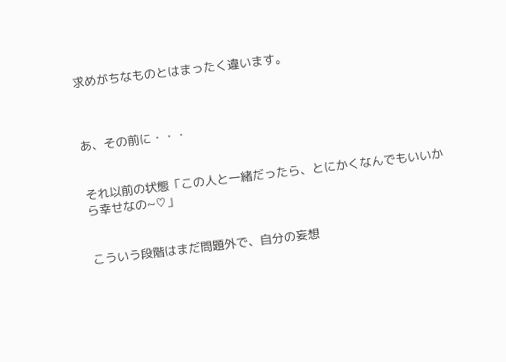求めがちなものとはまったく違います。



あ、その前に・・・


それ以前の状態「この人と一緒だったら、とにかくなんでもいいから幸せなの~♡」


こういう段階はまだ問題外で、自分の妄想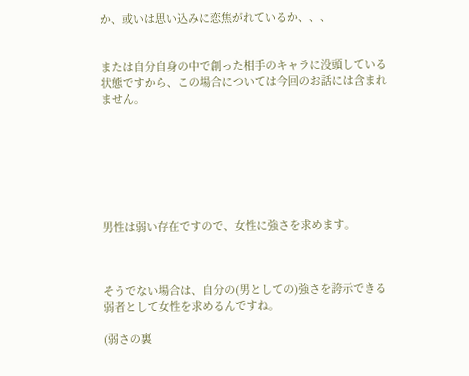か、或いは思い込みに恋焦がれているか、、、


または自分自身の中で創った相手のキャラに没頭している状態ですから、この場合については今回のお話には含まれません。







男性は弱い存在ですので、女性に強さを求めます。



そうでない場合は、自分の(男としての)強さを誇示できる弱者として女性を求めるんですね。

(弱さの裏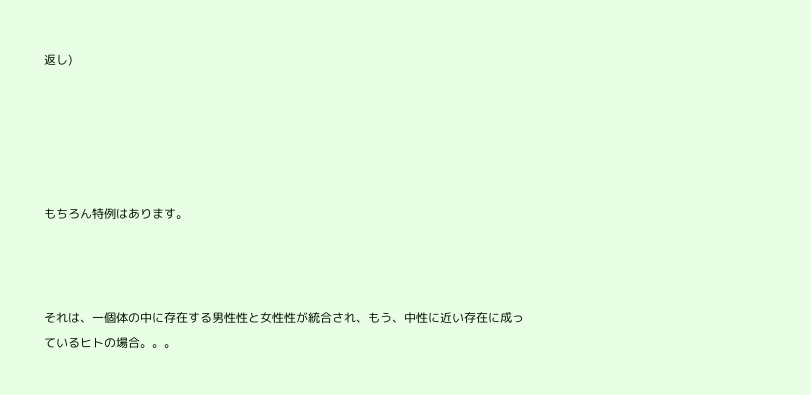返し)





もちろん特例はあります。



それは、一個体の中に存在する男性性と女性性が統合され、もう、中性に近い存在に成っているヒトの場合。。。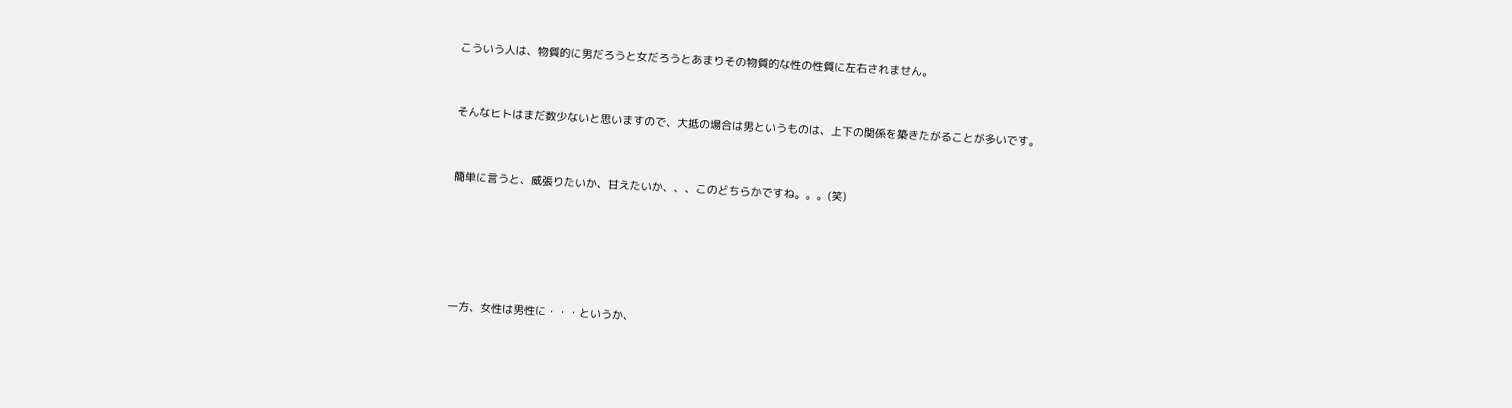こういう人は、物質的に男だろうと女だろうとあまりその物質的な性の性質に左右されません。



そんなヒトはまだ数少ないと思いますので、大抵の場合は男というものは、上下の関係を築きたがることが多いです。



簡単に言うと、威張りたいか、甘えたいか、、、このどちらかですね。。。(笑)







一方、女性は男性に・・・というか、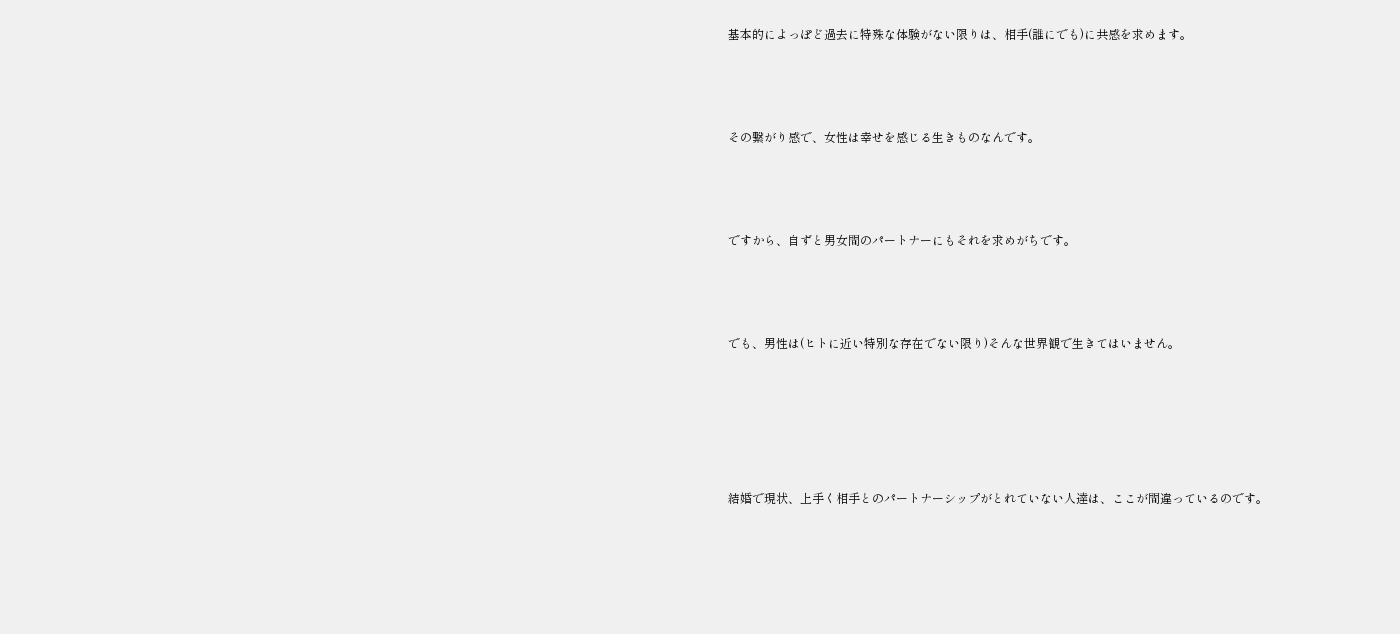基本的によっぽど過去に特殊な体験がない限りは、相手(誰にでも)に共感を求めます。



その繋がり感で、女性は幸せを感じる生きものなんです。



ですから、自ずと男女間のパートナーにもそれを求めがちです。



でも、男性は(ヒトに近い特別な存在でない限り)そんな世界観で生きてはいません。





結婚で現状、上手く相手とのパートナーシップがとれていない人達は、ここが間違っているのです。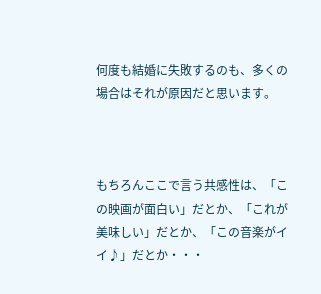何度も結婚に失敗するのも、多くの場合はそれが原因だと思います。



もちろんここで言う共感性は、「この映画が面白い」だとか、「これが美味しい」だとか、「この音楽がイイ♪」だとか・・・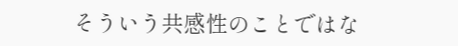そういう共感性のことではな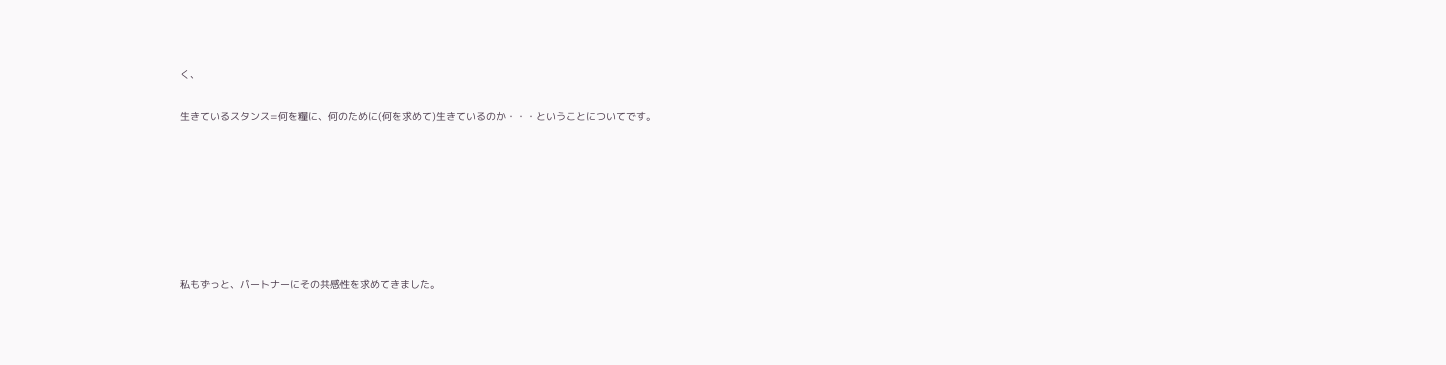く、

生きているスタンス=何を糧に、何のために(何を求めて)生きているのか・・・ということについてです。







私もずっと、パートナーにその共感性を求めてきました。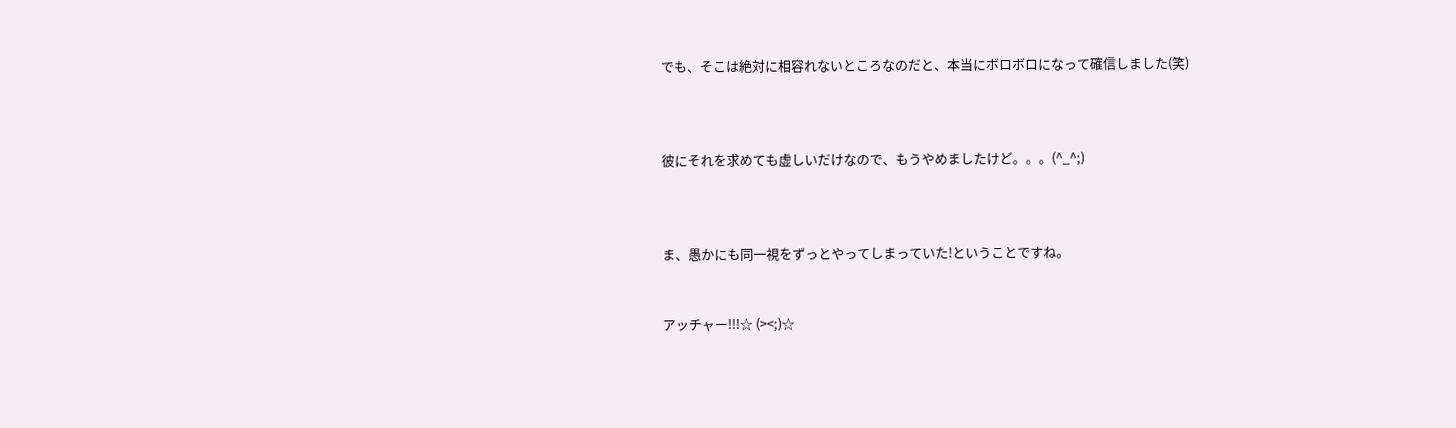でも、そこは絶対に相容れないところなのだと、本当にボロボロになって確信しました(笑)



彼にそれを求めても虚しいだけなので、もうやめましたけど。。。(^_^;)



ま、愚かにも同一視をずっとやってしまっていた!ということですね。


アッチャー!!!☆ (><;)☆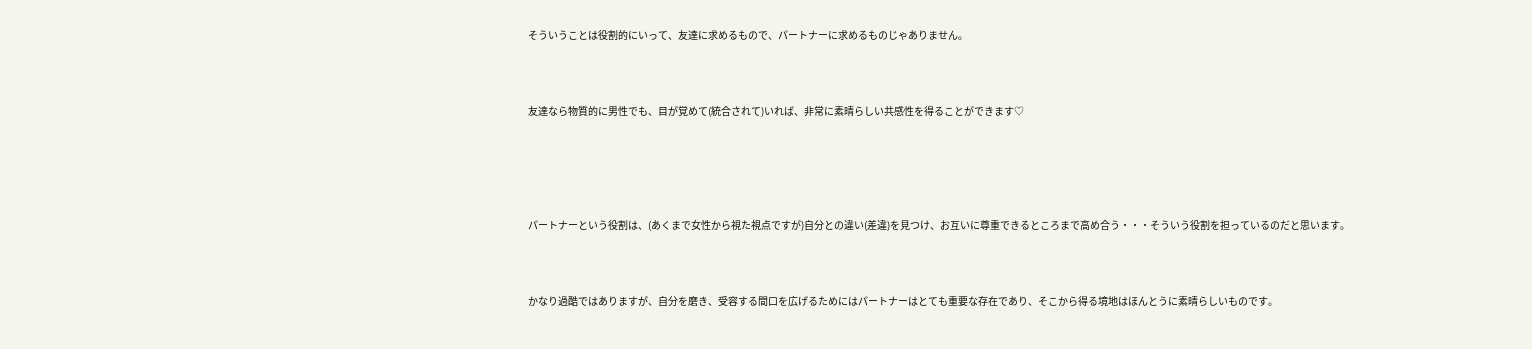そういうことは役割的にいって、友達に求めるもので、パートナーに求めるものじゃありません。



友達なら物質的に男性でも、目が覚めて(統合されて)いれば、非常に素晴らしい共感性を得ることができます♡





パートナーという役割は、(あくまで女性から視た視点ですが)自分との違い(差違)を見つけ、お互いに尊重できるところまで高め合う・・・そういう役割を担っているのだと思います。



かなり過酷ではありますが、自分を磨き、受容する間口を広げるためにはパートナーはとても重要な存在であり、そこから得る境地はほんとうに素晴らしいものです。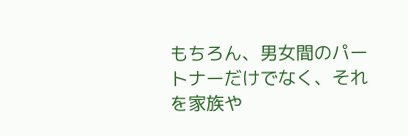もちろん、男女間のパートナーだけでなく、それを家族や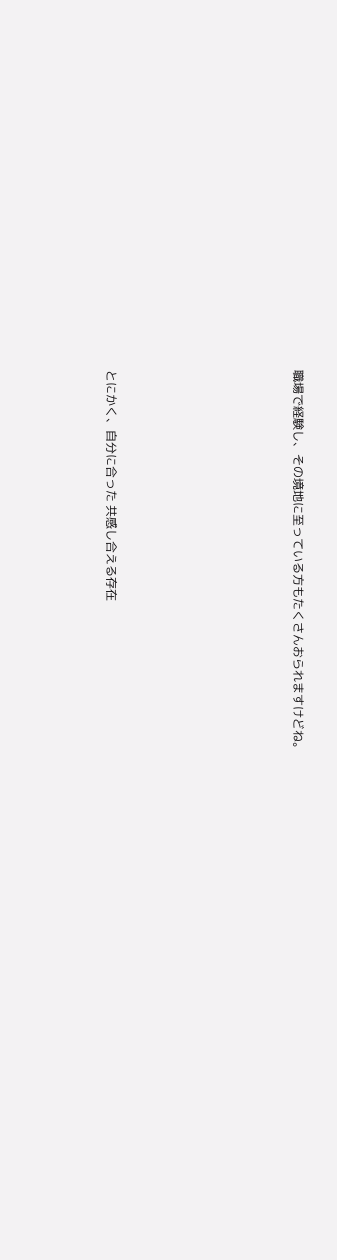職場で経験し、その境地に至っている方もたくさんおられますけどね。







とにかく、自分に合った 共感し合える存在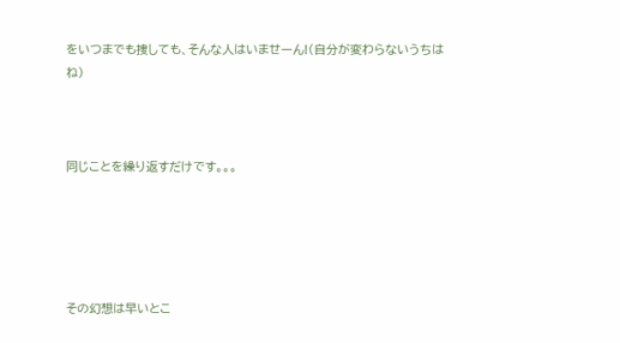をいつまでも捜しても、そんな人はいませーん!(自分が変わらないうちはね)



同じことを繰り返すだけです。。。





その幻想は早いとこ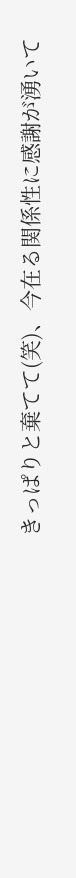きっぱりと棄てて(笑)、今在る関係性に感謝が湧いて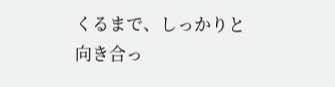くるまで、しっかりと向き合っ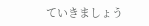ていきましょう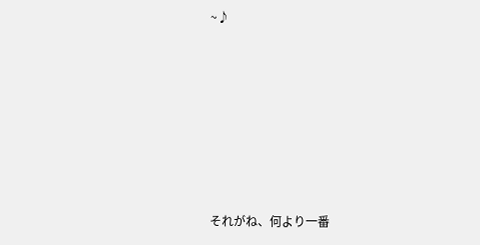~♪







それがね、何より一番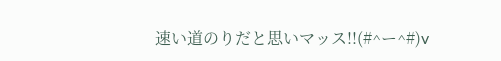速い道のりだと思いマッス!!(#^ー^#)v